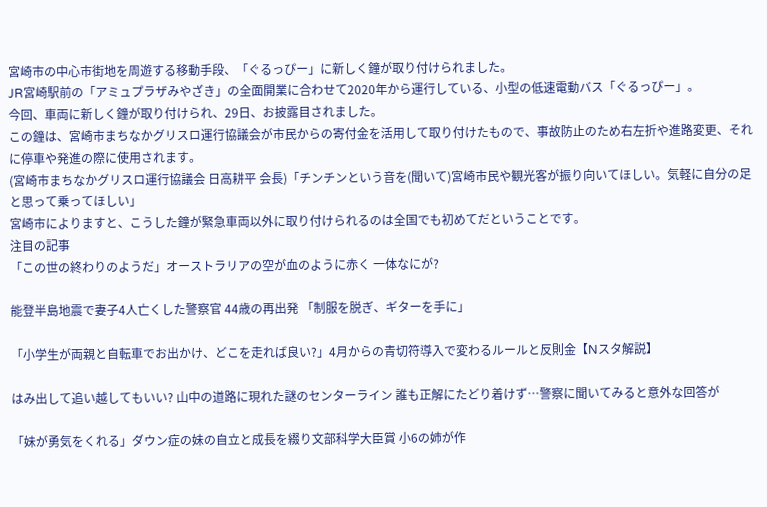宮崎市の中心市街地を周遊する移動手段、「ぐるっぴー」に新しく鐘が取り付けられました。
JR宮崎駅前の「アミュプラザみやざき」の全面開業に合わせて2020年から運行している、小型の低速電動バス「ぐるっぴー」。
今回、車両に新しく鐘が取り付けられ、29日、お披露目されました。
この鐘は、宮崎市まちなかグリスロ運行協議会が市民からの寄付金を活用して取り付けたもので、事故防止のため右左折や進路変更、それに停車や発進の際に使用されます。
(宮崎市まちなかグリスロ運行協議会 日高耕平 会長)「チンチンという音を(聞いて)宮崎市民や観光客が振り向いてほしい。気軽に自分の足と思って乗ってほしい」
宮崎市によりますと、こうした鐘が緊急車両以外に取り付けられるのは全国でも初めてだということです。
注目の記事
「この世の終わりのようだ」オーストラリアの空が血のように赤く 一体なにが?

能登半島地震で妻子4人亡くした警察官 44歳の再出発 「制服を脱ぎ、ギターを手に」

「小学生が両親と自転車でお出かけ、どこを走れば良い?」4月からの青切符導入で変わるルールと反則金【Nスタ解説】

はみ出して追い越してもいい? 山中の道路に現れた謎のセンターライン 誰も正解にたどり着けず…警察に聞いてみると意外な回答が

「妹が勇気をくれる」ダウン症の妹の自立と成長を綴り文部科学大臣賞 小6の姉が作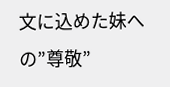文に込めた妹への”尊敬”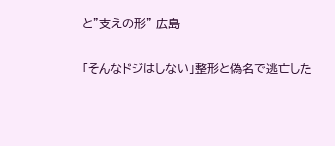と”支えの形” 広島

「そんなドジはしない」整形と偽名で逃亡した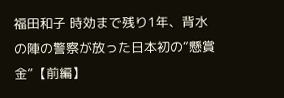福田和子 時効まで残り1年、背水の陣の警察が放った日本初の“懸賞金”【前編】